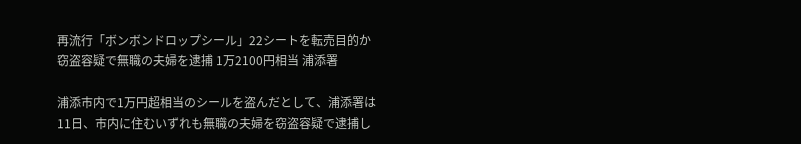再流行「ボンボンドロップシール」22シートを転売目的か 窃盗容疑で無職の夫婦を逮捕 1万2100円相当 浦添署

浦添市内で1万円超相当のシールを盗んだとして、浦添署は11日、市内に住むいずれも無職の夫婦を窃盗容疑で逮捕し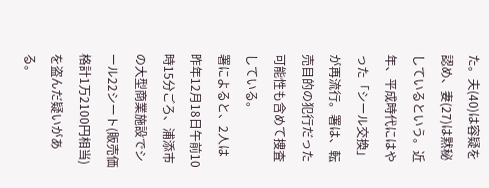た。夫(40)は容疑を認め、妻(27)は黙秘しているという。近年、平成時代にはやった「シール交換」が再流行。署は、転売目的の犯行だった可能性も含めて捜査している。
署によると、2人は昨年12月18日午前10時15分ごろ、浦添市の大型商業施設でシール22シート(販売価格計1万2100円相当)を盗んだ疑いがある。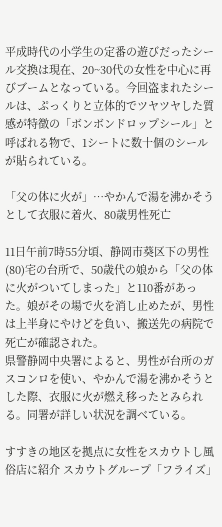平成時代の小学生の定番の遊びだったシール交換は現在、20~30代の女性を中心に再びブームとなっている。今回盗まれたシールは、ぷっくりと立体的でツヤツヤした質感が特徴の「ボンボンドロップシール」と呼ばれる物で、1シートに数十個のシールが貼られている。

「父の体に火が」…やかんで湯を沸かそうとして衣服に着火、80歳男性死亡

11日午前7時55分頃、静岡市葵区下の男性(80)宅の台所で、50歳代の娘から「父の体に火がついてしまった」と110番があった。娘がその場で火を消し止めたが、男性は上半身にやけどを負い、搬送先の病院で死亡が確認された。
県警静岡中央署によると、男性が台所のガスコンロを使い、やかんで湯を沸かそうとした際、衣服に火が燃え移ったとみられる。同署が詳しい状況を調べている。

すすきの地区を拠点に女性をスカウトし風俗店に紹介 スカウトグループ「フライズ」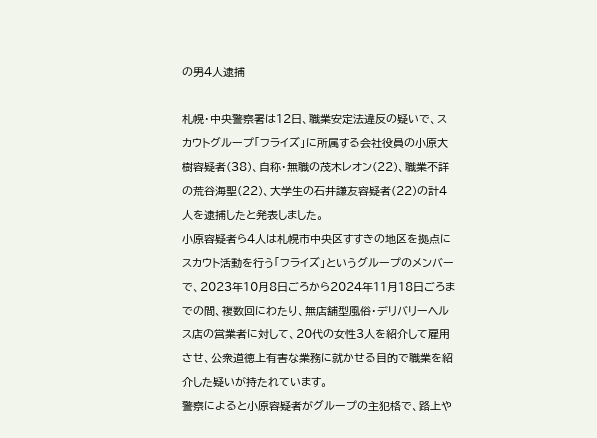の男4人逮捕

札幌・中央警察署は12日、職業安定法違反の疑いで、スカウトグループ「フライズ」に所属する会社役員の小原大樹容疑者(38)、自称・無職の茂木レオン(22)、職業不詳の荒谷海聖(22)、大学生の石井謙友容疑者(22)の計4人を逮捕したと発表しました。
小原容疑者ら4人は札幌市中央区すすきの地区を拠点にスカウト活動を行う「フライズ」というグループのメンバーで、2023年10月8日ごろから2024年11月18日ごろまでの間、複数回にわたり、無店舗型風俗・デリバリーヘルス店の営業者に対して、20代の女性3人を紹介して雇用させ、公衆道徳上有害な業務に就かせる目的で職業を紹介した疑いが持たれています。
警察によると小原容疑者がグループの主犯格で、路上や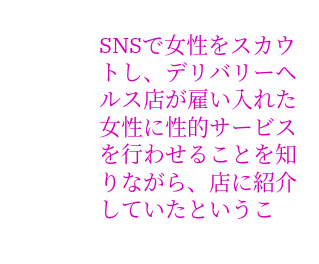SNSで女性をスカウトし、デリバリーヘルス店が雇い入れた女性に性的サービスを行わせることを知りながら、店に紹介していたというこ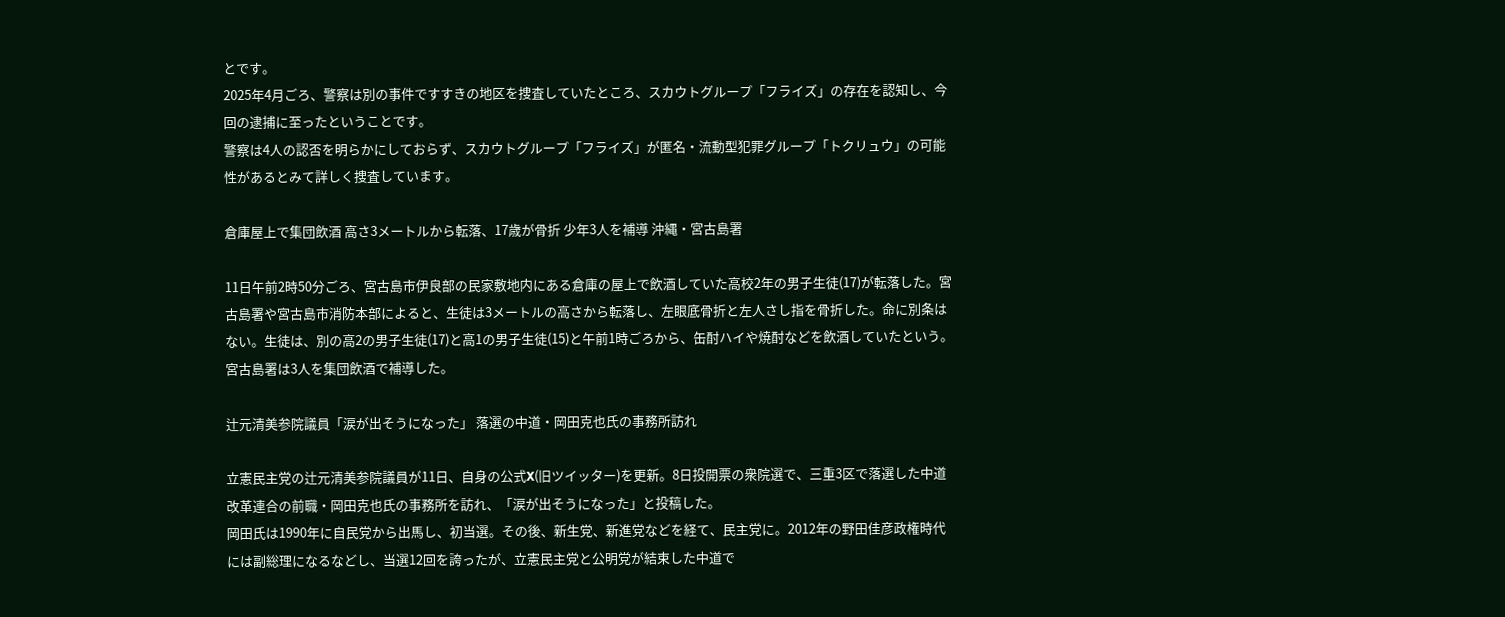とです。
2025年4月ごろ、警察は別の事件ですすきの地区を捜査していたところ、スカウトグループ「フライズ」の存在を認知し、今回の逮捕に至ったということです。
警察は4人の認否を明らかにしておらず、スカウトグループ「フライズ」が匿名・流動型犯罪グループ「トクリュウ」の可能性があるとみて詳しく捜査しています。

倉庫屋上で集団飲酒 高さ3メートルから転落、17歳が骨折 少年3人を補導 沖縄・宮古島署

11日午前2時50分ごろ、宮古島市伊良部の民家敷地内にある倉庫の屋上で飲酒していた高校2年の男子生徒(17)が転落した。宮古島署や宮古島市消防本部によると、生徒は3メートルの高さから転落し、左眼底骨折と左人さし指を骨折した。命に別条はない。生徒は、別の高2の男子生徒(17)と高1の男子生徒(15)と午前1時ごろから、缶酎ハイや焼酎などを飲酒していたという。宮古島署は3人を集団飲酒で補導した。

辻元清美参院議員「涙が出そうになった」 落選の中道・岡田克也氏の事務所訪れ

立憲民主党の辻元清美参院議員が11日、自身の公式X(旧ツイッター)を更新。8日投開票の衆院選で、三重3区で落選した中道改革連合の前職・岡田克也氏の事務所を訪れ、「涙が出そうになった」と投稿した。
岡田氏は1990年に自民党から出馬し、初当選。その後、新生党、新進党などを経て、民主党に。2012年の野田佳彦政権時代には副総理になるなどし、当選12回を誇ったが、立憲民主党と公明党が結束した中道で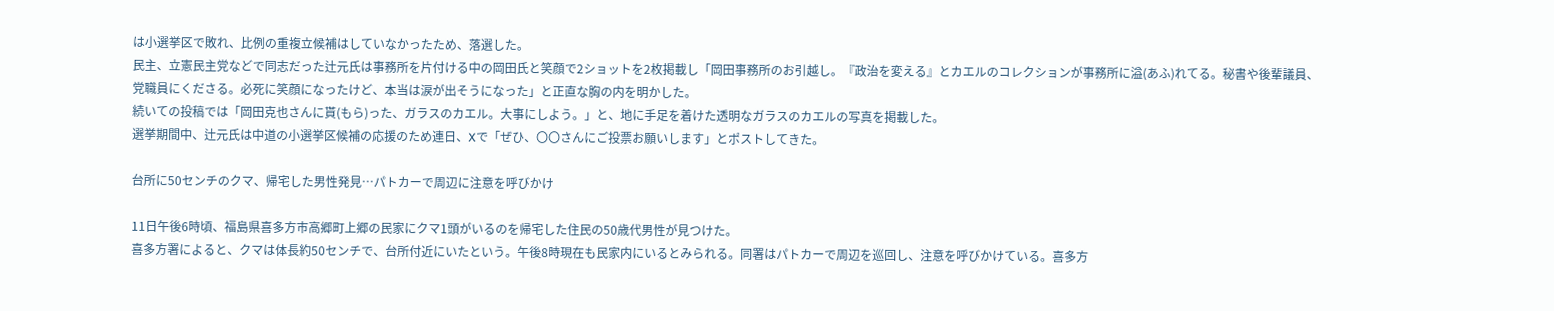は小選挙区で敗れ、比例の重複立候補はしていなかったため、落選した。
民主、立憲民主党などで同志だった辻元氏は事務所を片付ける中の岡田氏と笑顔で2ショットを2枚掲載し「岡田事務所のお引越し。『政治を変える』とカエルのコレクションが事務所に溢(あふ)れてる。秘書や後輩議員、党職員にくださる。必死に笑顔になったけど、本当は涙が出そうになった」と正直な胸の内を明かした。
続いての投稿では「岡田克也さんに貰(もら)った、ガラスのカエル。大事にしよう。」と、地に手足を着けた透明なガラスのカエルの写真を掲載した。
選挙期間中、辻元氏は中道の小選挙区候補の応援のため連日、Xで「ぜひ、〇〇さんにご投票お願いします」とポストしてきた。

台所に50センチのクマ、帰宅した男性発見…パトカーで周辺に注意を呼びかけ

11日午後6時頃、福島県喜多方市高郷町上郷の民家にクマ1頭がいるのを帰宅した住民の50歳代男性が見つけた。
喜多方署によると、クマは体長約50センチで、台所付近にいたという。午後8時現在も民家内にいるとみられる。同署はパトカーで周辺を巡回し、注意を呼びかけている。喜多方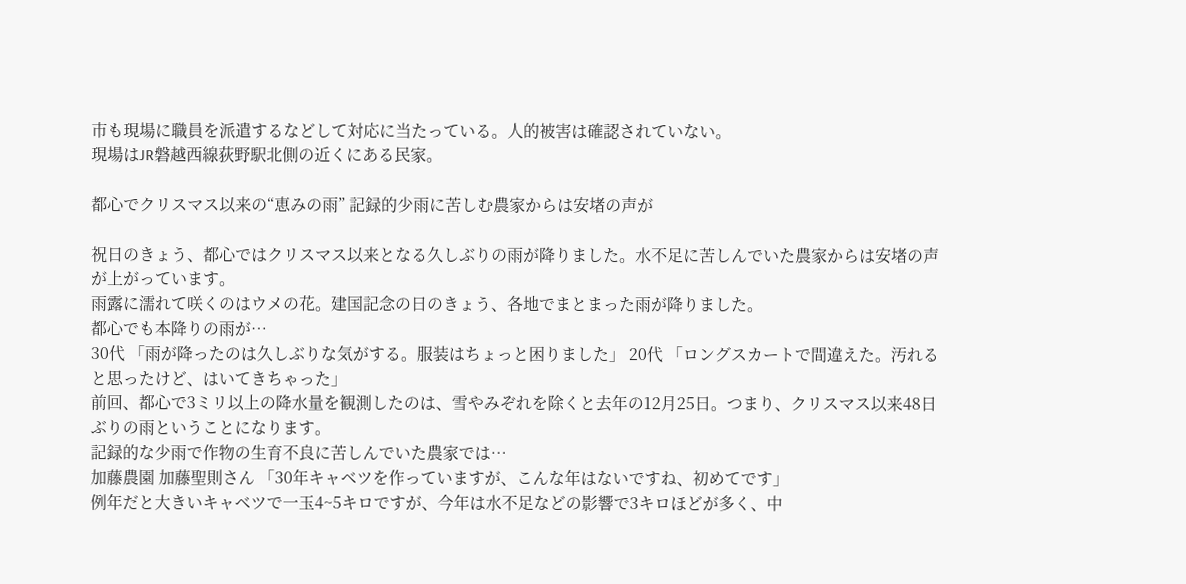市も現場に職員を派遣するなどして対応に当たっている。人的被害は確認されていない。
現場はJR磐越西線荻野駅北側の近くにある民家。

都心でクリスマス以来の“恵みの雨” 記録的少雨に苦しむ農家からは安堵の声が

祝日のきょう、都心ではクリスマス以来となる久しぶりの雨が降りました。水不足に苦しんでいた農家からは安堵の声が上がっています。
雨露に濡れて咲くのはウメの花。建国記念の日のきょう、各地でまとまった雨が降りました。
都心でも本降りの雨が…
30代 「雨が降ったのは久しぶりな気がする。服装はちょっと困りました」 20代 「ロングスカートで間違えた。汚れると思ったけど、はいてきちゃった」
前回、都心で3ミリ以上の降水量を観測したのは、雪やみぞれを除くと去年の12月25日。つまり、クリスマス以来48日ぶりの雨ということになります。
記録的な少雨で作物の生育不良に苦しんでいた農家では…
加藤農園 加藤聖則さん 「30年キャベツを作っていますが、こんな年はないですね、初めてです」
例年だと大きいキャベツで一玉4~5キロですが、今年は水不足などの影響で3キロほどが多く、中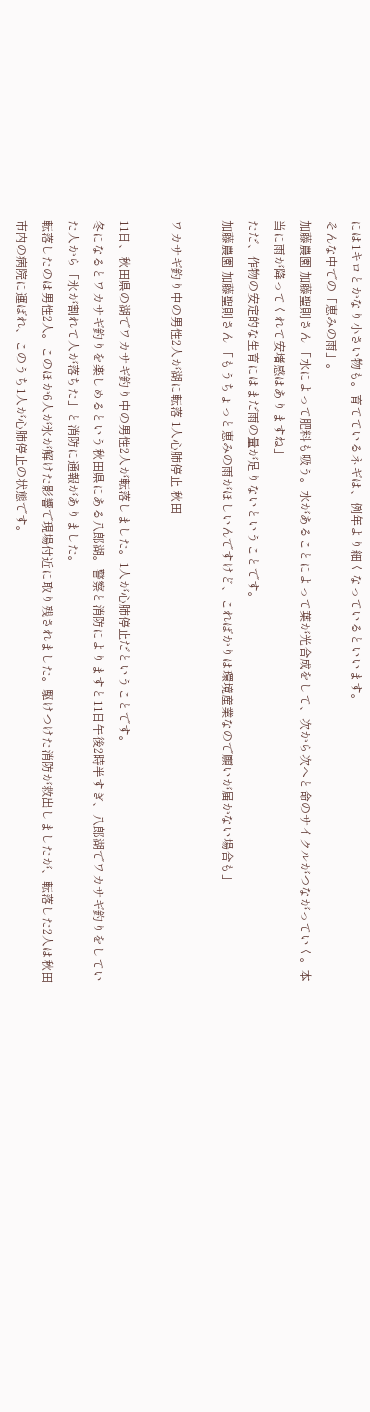には1キロとかなり小さい物も。育てているネギは、例年より細くなっているといいます。
そんな中での「恵みの雨」。
加藤農園 加藤聖則さん 「水によって肥料も吸う。水があることによって葉が光合成をして、次から次へと命のサイクルがつながっていく。本当に雨が降ってくれて安堵感はありますね」
ただ、作物の安定的な生育にはまだ雨の量が足りないということです。
加藤農園 加藤聖則さん 「もうちょっと恵みの雨がほしいんですけど、こればかりは環境産業なので願いが届かない場合も」

ワカサギ釣り中の男性2人が湖に転落 1人心肺停止 秋田

11日、秋田県の湖でワカサギ釣り中の男性2人が転落しました。1人が心肺停止だということです。
冬になるとワカサギ釣りを楽しめるという秋田県にある八郎湖。警察と消防によりますと11日午後2時半すぎ、八郎湖でワカサギ釣りをしていた人から「氷が割れて人が落ちた」と消防に通報がありました。
転落したのは男性2人。このほか6人が氷が解けた影響で現場付近に取り残されました。駆けつけた消防が救出しましたが、転落した2人は秋田市内の病院に運ばれ、このうち1人が心肺停止の状態です。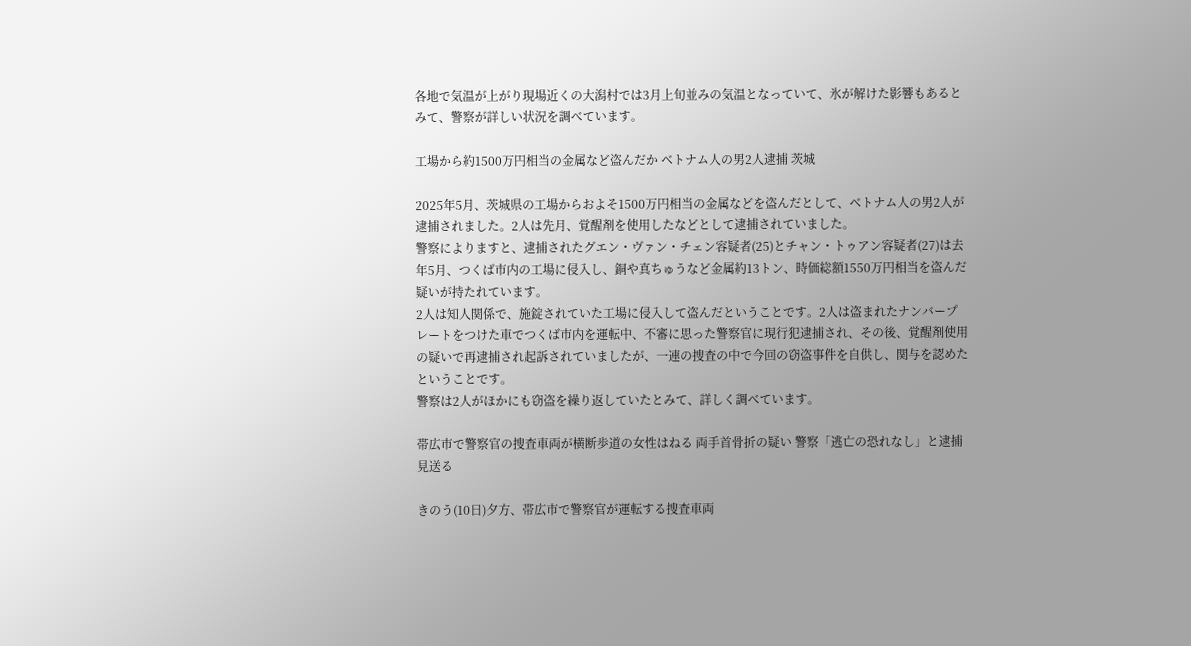各地で気温が上がり現場近くの大潟村では3月上旬並みの気温となっていて、氷が解けた影響もあるとみて、警察が詳しい状況を調べています。

工場から約1500万円相当の金属など盗んだか ベトナム人の男2人逮捕 茨城

2025年5月、茨城県の工場からおよそ1500万円相当の金属などを盗んだとして、ベトナム人の男2人が逮捕されました。2人は先月、覚醒剤を使用したなどとして逮捕されていました。
警察によりますと、逮捕されたグエン・ヴァン・チェン容疑者(25)とチャン・トゥアン容疑者(27)は去年5月、つくば市内の工場に侵入し、銅や真ちゅうなど金属約13トン、時価総額1550万円相当を盗んだ疑いが持たれています。
2人は知人関係で、施錠されていた工場に侵入して盗んだということです。2人は盗まれたナンバープレートをつけた車でつくば市内を運転中、不審に思った警察官に現行犯逮捕され、その後、覚醒剤使用の疑いで再逮捕され起訴されていましたが、一連の捜査の中で今回の窃盗事件を自供し、関与を認めたということです。
警察は2人がほかにも窃盗を繰り返していたとみて、詳しく調べています。

帯広市で警察官の捜査車両が横断歩道の女性はねる 両手首骨折の疑い 警察「逃亡の恐れなし」と逮捕見送る

きのう(10日)夕方、帯広市で警察官が運転する捜査車両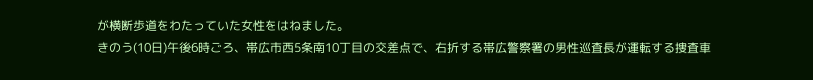が横断歩道をわたっていた女性をはねました。
きのう(10日)午後6時ごろ、帯広市西5条南10丁目の交差点で、右折する帯広警察署の男性巡査長が運転する捜査車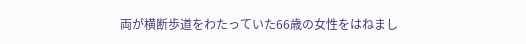両が横断歩道をわたっていた66歳の女性をはねまし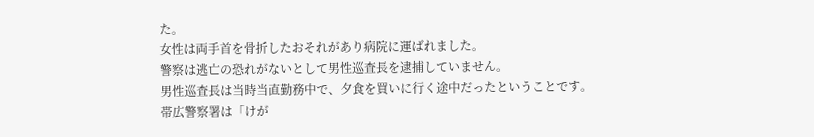た。
女性は両手首を骨折したおそれがあり病院に運ばれました。
警察は逃亡の恐れがないとして男性巡査長を逮捕していません。
男性巡査長は当時当直勤務中で、夕食を買いに行く途中だったということです。
帯広警察署は「けが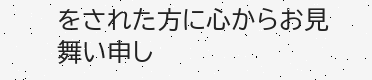をされた方に心からお見舞い申し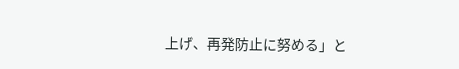上げ、再発防止に努める」と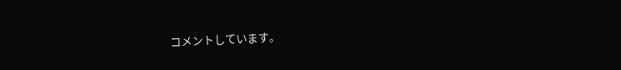コメントしています。